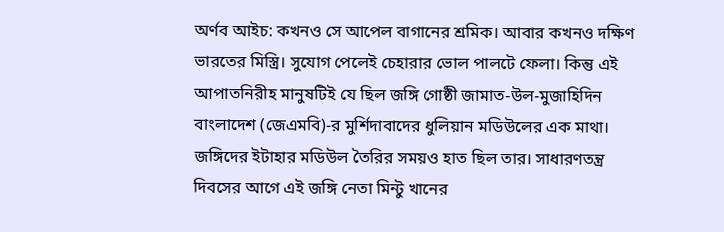অর্ণব আইচ: কখনও সে আপেল বাগানের শ্রমিক। আবার কখনও দক্ষিণ ভারতের মিস্ত্রি। সুযোগ পেলেই চেহারার ভোল পালটে ফেলা। কিন্তু এই আপাতনিরীহ মানুষটিই যে ছিল জঙ্গি গোষ্ঠী জামাত-উল-মুজাহিদিন বাংলাদেশ (জেএমবি)-র মুর্শিদাবাদের ধুলিয়ান মডিউলের এক মাথা। জঙ্গিদের ইটাহার মডিউল তৈরির সময়ও হাত ছিল তার। সাধারণতন্ত্র দিবসের আগে এই জঙ্গি নেতা মিন্টু খানের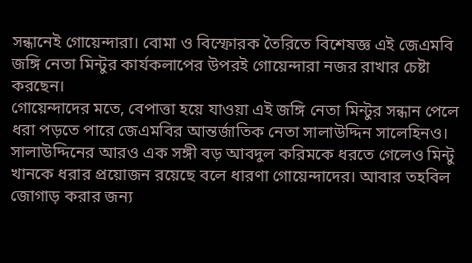সন্ধানেই গোয়েন্দারা। বোমা ও বিস্ফোরক তৈরিতে বিশেষজ্ঞ এই জেএমবি জঙ্গি নেতা মিন্টুর কার্যকলাপের উপরই গোয়েন্দারা নজর রাখার চেষ্টা করছেন।
গোয়েন্দাদের মতে, বেপাত্তা হয়ে যাওয়া এই জঙ্গি নেতা মিন্টুর সন্ধান পেলে ধরা পড়তে পারে জেএমবির আন্তর্জাতিক নেতা সালাউদ্দিন সালেহিনও। সালাউদ্দিনের আরও এক সঙ্গী বড় আবদুল করিমকে ধরতে গেলেও মিন্টু খানকে ধরার প্রয়োজন রয়েছে বলে ধারণা গোয়েন্দাদের। আবার তহবিল জোগাড় করার জন্য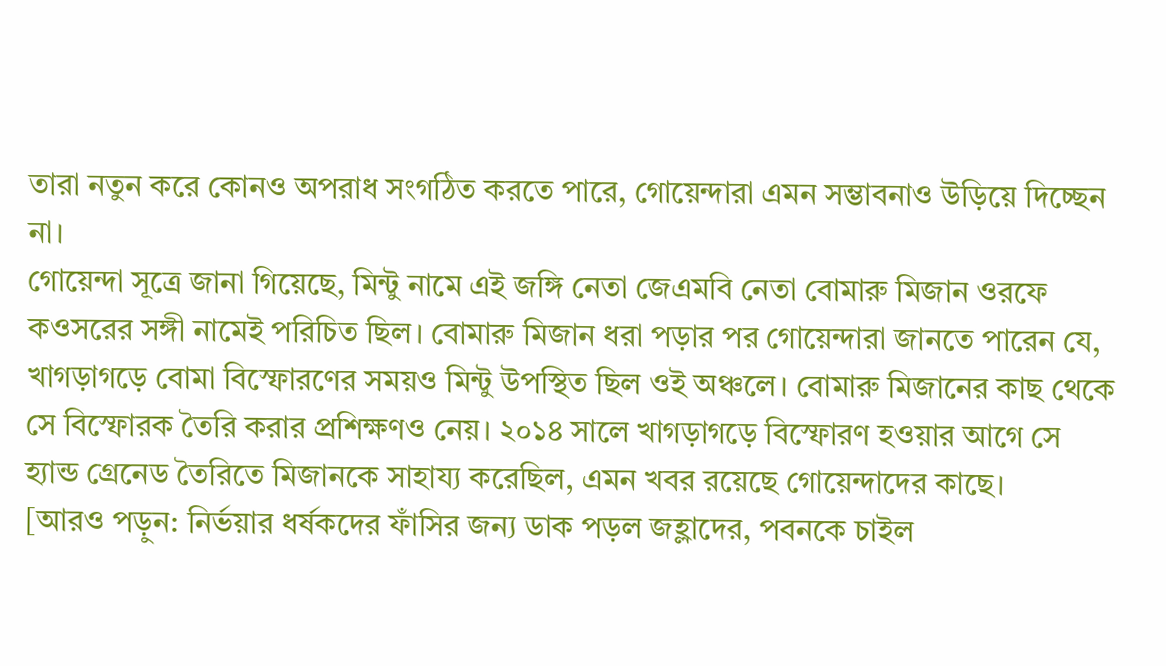তারা নতুন করে কোনও অপরাধ সংগঠিত করতে পারে, গোয়েন্দারা এমন সম্ভাবনাও উড়িয়ে দিচ্ছেন না।
গোয়েন্দা সূত্রে জানা গিয়েছে, মিন্টু নামে এই জঙ্গি নেতা জেএমবি নেতা বোমারু মিজান ওরফে কওসরের সঙ্গী নামেই পরিচিত ছিল। বোমারু মিজান ধরা পড়ার পর গোয়েন্দারা জানতে পারেন যে, খাগড়াগড়ে বোমা বিস্ফোরণের সময়ও মিন্টু উপস্থিত ছিল ওই অঞ্চলে। বোমারু মিজানের কাছ থেকে সে বিস্ফোরক তৈরি করার প্রশিক্ষণও নেয়। ২০১৪ সালে খাগড়াগড়ে বিস্ফোরণ হওয়ার আগে সে হ্যান্ড গ্রেনেড তৈরিতে মিজানকে সাহায্য করেছিল, এমন খবর রয়েছে গোয়েন্দাদের কাছে।
[আরও পড়ুন: নির্ভয়ার ধর্ষকদের ফাঁসির জন্য ডাক পড়ল জহ্লাদের, পবনকে চাইল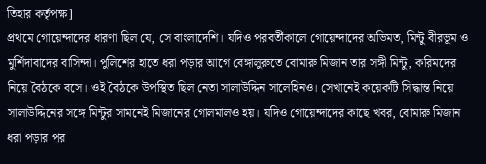তিহার কর্তৃপক্ষ]
প্রথমে গোয়েন্দাদের ধারণা ছিল যে, সে বাংলাদেশি। যদিও পরবর্তীকালে গোয়েন্দাদের অভিমত, মিন্টু বীরভূম ও মুর্শিদাবাদের বাসিন্দা। পুলিশের হাতে ধরা পড়ার আগে বেঙ্গালুরুতে বোমারু মিজান তার সঙ্গী মিন্টু, করিমদের নিয়ে বৈঠকে বসে। ওই বৈঠকে উপস্থিত ছিল নেতা সালাউদ্দিন সালেহিনও। সেখানেই কয়েকটি সিদ্ধান্ত নিয়ে সালাউদ্দিনের সঙ্গে মিন্টুর সামনেই মিজানের গোলমালও হয়। যদিও গোয়েন্দাদের কাছে খবর, বোমারু মিজান ধরা পড়ার পর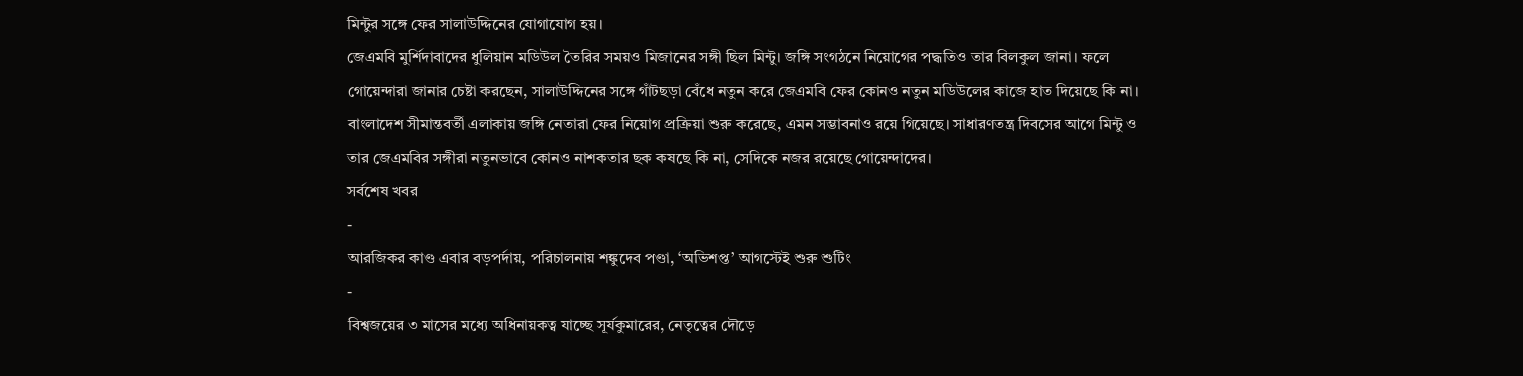মিন্টুর সঙ্গে ফের সালাউদ্দিনের যোগাযোগ হয়।
জেএমবি মুর্শিদাবাদের ধুলিয়ান মডিউল তৈরির সময়ও মিজানের সঙ্গী ছিল মিন্টু। জঙ্গি সংগঠনে নিয়োগের পদ্ধতিও তার বিলকুল জানা। ফলে গোয়েন্দারা জানার চেষ্টা করছেন, সালাউদ্দিনের সঙ্গে গাঁটছড়া বেঁধে নতুন করে জেএমবি ফের কোনও নতুন মডিউলের কাজে হাত দিয়েছে কি না। বাংলাদেশ সীমান্তবর্তী এলাকায় জঙ্গি নেতারা ফের নিয়োগ প্রক্রিয়া শুরু করেছে, এমন সম্ভাবনাও রয়ে গিয়েছে। সাধারণতন্ত্র দিবসের আগে মিন্টু ও তার জেএমবির সঙ্গীরা নতুনভাবে কোনও নাশকতার ছক কষছে কি না, সেদিকে নজর রয়েছে গোয়েন্দাদের।
সর্বশেষ খবর
-
আরজিকর কাণ্ড এবার বড়পর্দায়, পরিচালনায় শঙ্কুদেব পণ্ডা, ‘অভিশপ্ত’ আগস্টেই শুরু শুটিং
-
বিশ্বজয়ের ৩ মাসের মধ্যে অধিনায়কত্ব যাচ্ছে সূর্যকুমারের, নেতৃত্বের দৌড়ে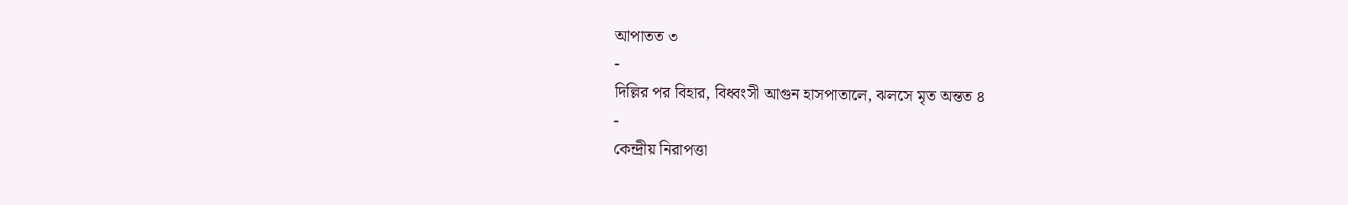আপাতত ৩
-
দিল্লির পর বিহার, বিধ্বংসী আগুন হাসপাতালে, ঝলসে মৃত অন্তত ৪
-
কেন্দ্রীয় নিরাপত্তা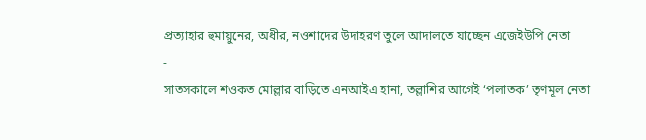প্রত্যাহার হুমায়ুনের, অধীর, নওশাদের উদাহরণ তুলে আদালতে যাচ্ছেন এজেইউপি নেতা
-
সাতসকালে শওকত মোল্লার বাড়িতে এনআইএ হানা, তল্লাশির আগেই ‘পলাতক’ তৃণমূল নেতা